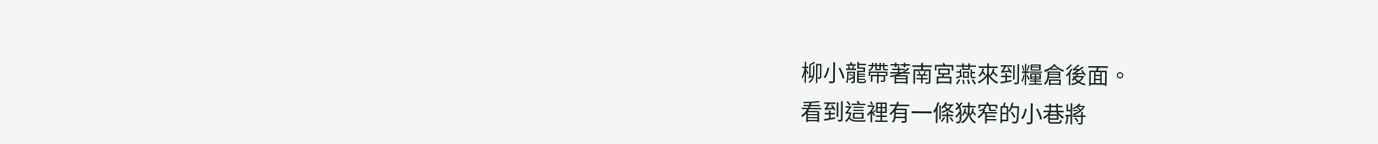柳小龍帶著南宮燕來到糧倉後面。
看到這裡有一條狹窄的小巷將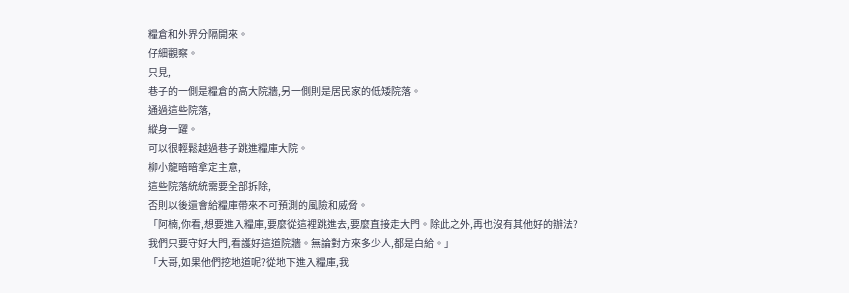糧倉和外界分隔開來。
仔細觀察。
只見,
巷子的一側是糧倉的高大院牆,另一側則是居民家的低矮院落。
通過這些院落,
縱身一躍。
可以很輕鬆越過巷子跳進糧庫大院。
柳小龍暗暗拿定主意,
這些院落統統需要全部拆除,
否則以後還會給糧庫帶來不可預測的風險和威脅。
「阿楠,你看,想要進入糧庫,要麼從這裡跳進去,要麼直接走大門。除此之外,再也沒有其他好的辦法?
我們只要守好大門,看護好這道院牆。無論對方來多少人,都是白給。」
「大哥,如果他們挖地道呢?從地下進入糧庫,我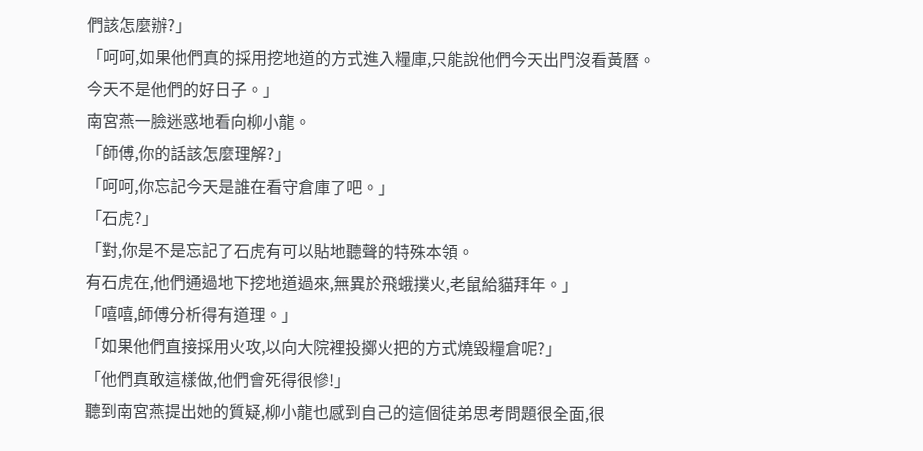們該怎麼辦?」
「呵呵,如果他們真的採用挖地道的方式進入糧庫,只能說他們今天出門沒看黃曆。
今天不是他們的好日子。」
南宮燕一臉迷惑地看向柳小龍。
「師傅,你的話該怎麼理解?」
「呵呵,你忘記今天是誰在看守倉庫了吧。」
「石虎?」
「對,你是不是忘記了石虎有可以貼地聽聲的特殊本領。
有石虎在,他們通過地下挖地道過來,無異於飛蛾撲火,老鼠給貓拜年。」
「嘻嘻,師傅分析得有道理。」
「如果他們直接採用火攻,以向大院裡投擲火把的方式燒毀糧倉呢?」
「他們真敢這樣做,他們會死得很慘!」
聽到南宮燕提出她的質疑,柳小龍也感到自己的這個徒弟思考問題很全面,很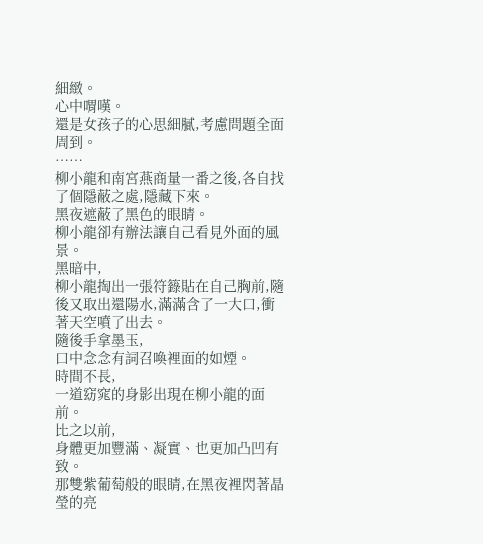細緻。
心中喟嘆。
還是女孩子的心思細膩,考慮問題全面周到。
……
柳小龍和南宮燕商量一番之後,各自找了個隱蔽之處,隱藏下來。
黑夜遮蔽了黑色的眼睛。
柳小龍卻有辦法讓自己看見外面的風景。
黑暗中,
柳小龍掏出一張符籙貼在自己胸前,隨後又取出還陽水,滿滿含了一大口,衝著天空噴了出去。
隨後手拿墨玉,
口中念念有詞召喚裡面的如煙。
時間不長,
一道窈窕的身影出現在柳小龍的面前。
比之以前,
身體更加豐滿、凝實、也更加凸凹有致。
那雙紫葡萄般的眼睛,在黑夜裡閃著晶瑩的亮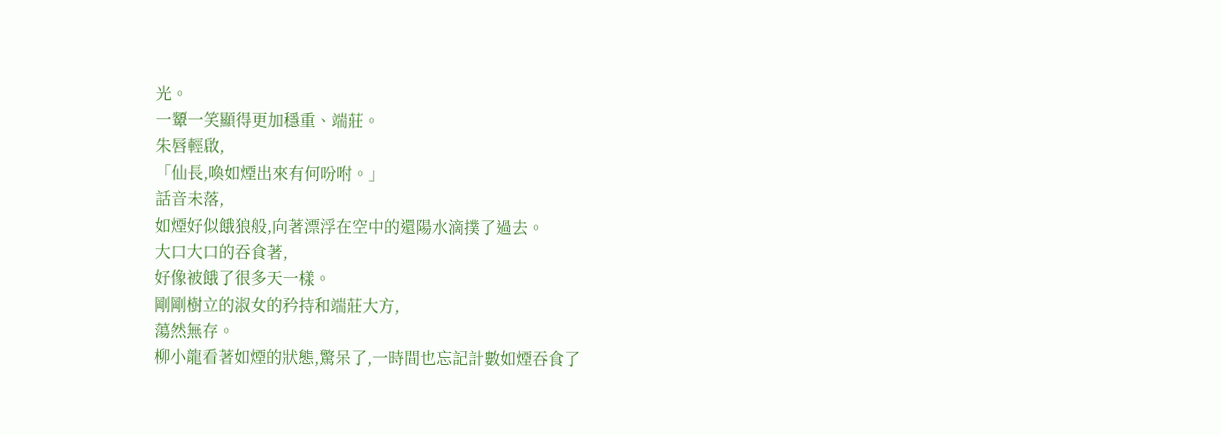光。
一顰一笑顯得更加穩重、端莊。
朱唇輕啟,
「仙長,喚如煙出來有何吩咐。」
話音未落,
如煙好似餓狼般,向著漂浮在空中的還陽水滴撲了過去。
大口大口的吞食著,
好像被餓了很多天一樣。
剛剛樹立的淑女的矜持和端莊大方,
蕩然無存。
柳小龍看著如煙的狀態,驚呆了,一時間也忘記計數如煙吞食了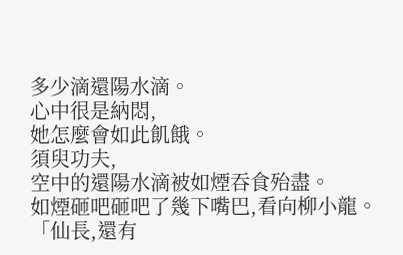多少滴還陽水滴。
心中很是納悶,
她怎麼會如此飢餓。
須臾功夫,
空中的還陽水滴被如煙吞食殆盡。
如煙砸吧砸吧了幾下嘴巴,看向柳小龍。
「仙長,還有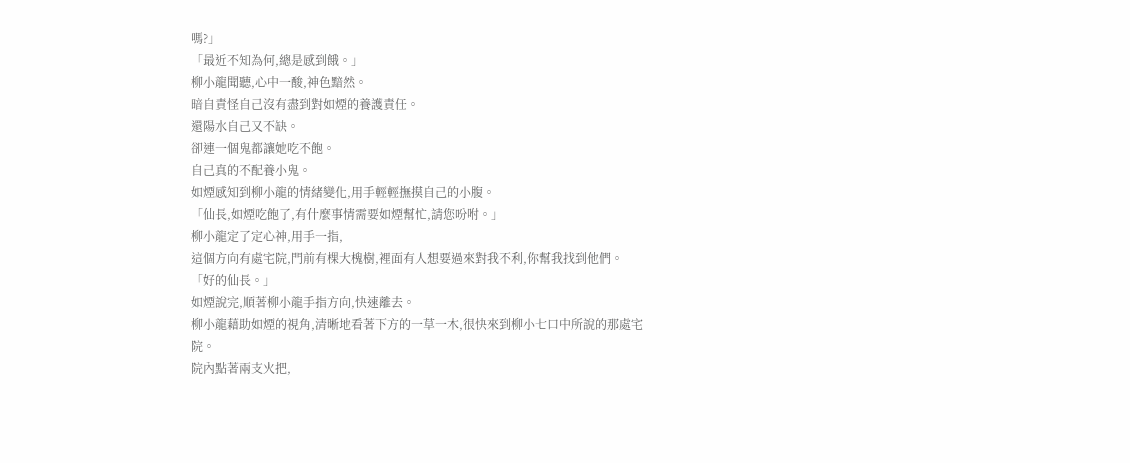嗎?」
「最近不知為何,總是感到餓。」
柳小龍聞聽,心中一酸,神色黯然。
暗自責怪自己沒有盡到對如煙的養護責任。
還陽水自己又不缺。
卻連一個鬼都讓她吃不飽。
自己真的不配養小鬼。
如煙感知到柳小龍的情緒變化,用手輕輕撫摸自己的小腹。
「仙長,如煙吃飽了,有什麼事情需要如煙幫忙,請您吩咐。」
柳小龍定了定心神,用手一指,
這個方向有處宅院,門前有棵大槐樹,裡面有人想要過來對我不利,你幫我找到他們。
「好的仙長。」
如煙說完,順著柳小龍手指方向,快速離去。
柳小龍藉助如煙的視角,清晰地看著下方的一草一木,很快來到柳小七口中所說的那處宅院。
院內點著兩支火把,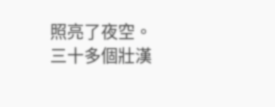照亮了夜空。
三十多個壯漢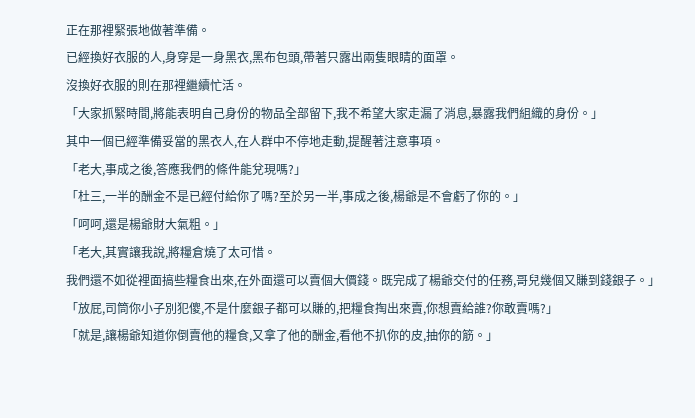正在那裡緊張地做著準備。
已經換好衣服的人,身穿是一身黑衣,黑布包頭,帶著只露出兩隻眼睛的面罩。
沒換好衣服的則在那裡繼續忙活。
「大家抓緊時間,將能表明自己身份的物品全部留下,我不希望大家走漏了消息,暴露我們組織的身份。」
其中一個已經準備妥當的黑衣人,在人群中不停地走動,提醒著注意事項。
「老大,事成之後,答應我們的條件能兌現嗎?」
「杜三,一半的酬金不是已經付給你了嗎?至於另一半,事成之後,楊爺是不會虧了你的。」
「呵呵,還是楊爺財大氣粗。」
「老大,其實讓我說,將糧倉燒了太可惜。
我們還不如從裡面搞些糧食出來,在外面還可以賣個大價錢。既完成了楊爺交付的任務,哥兒幾個又賺到錢銀子。」
「放屁,司筒你小子別犯傻,不是什麼銀子都可以賺的,把糧食掏出來賣,你想賣給誰?你敢賣嗎?」
「就是,讓楊爺知道你倒賣他的糧食,又拿了他的酬金,看他不扒你的皮,抽你的筋。」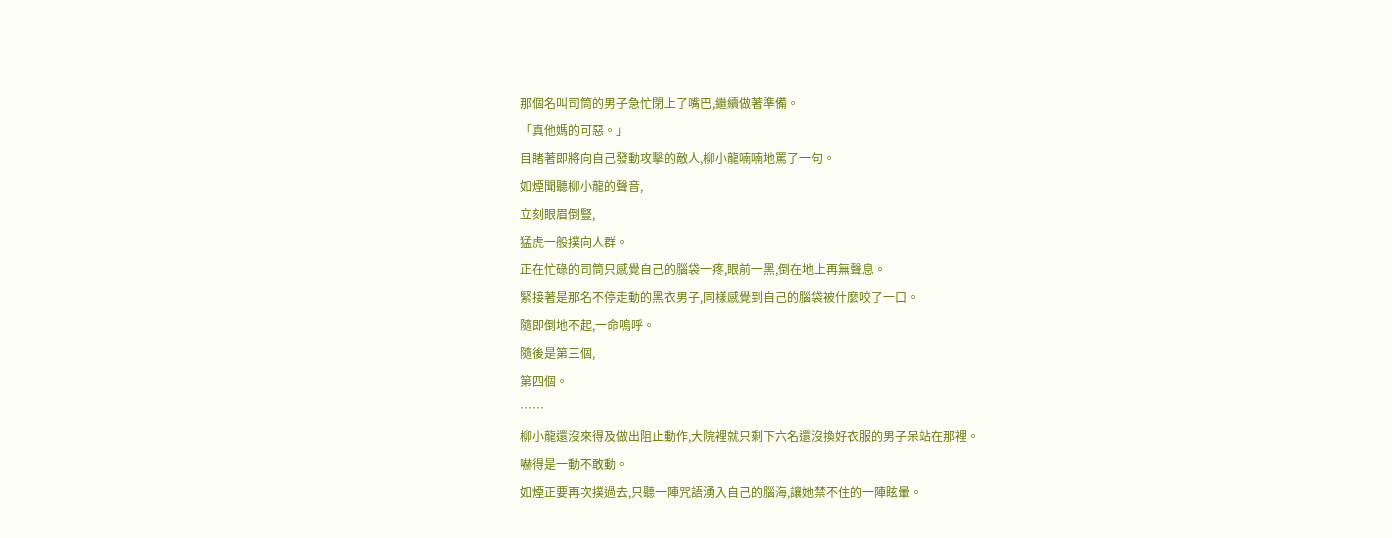那個名叫司筒的男子急忙閉上了嘴巴,繼續做著準備。
「真他媽的可惡。」
目睹著即將向自己發動攻擊的敵人,柳小龍喃喃地罵了一句。
如煙聞聽柳小龍的聲音,
立刻眼眉倒豎,
猛虎一般撲向人群。
正在忙碌的司筒只感覺自己的腦袋一疼,眼前一黑,倒在地上再無聲息。
緊接著是那名不停走動的黑衣男子,同樣感覺到自己的腦袋被什麼咬了一口。
隨即倒地不起,一命嗚呼。
隨後是第三個,
第四個。
……
柳小龍還沒來得及做出阻止動作,大院裡就只剩下六名還沒換好衣服的男子呆站在那裡。
嚇得是一動不敢動。
如煙正要再次撲過去,只聽一陣咒語湧入自己的腦海,讓她禁不住的一陣眩暈。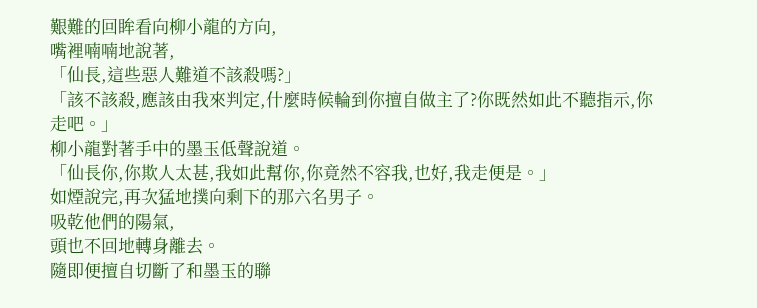艱難的回眸看向柳小龍的方向,
嘴裡喃喃地說著,
「仙長,這些惡人難道不該殺嗎?」
「該不該殺,應該由我來判定,什麼時候輪到你擅自做主了?你既然如此不聽指示,你走吧。」
柳小龍對著手中的墨玉低聲說道。
「仙長你,你欺人太甚,我如此幫你,你竟然不容我,也好,我走便是。」
如煙說完,再次猛地撲向剩下的那六名男子。
吸乾他們的陽氣,
頭也不回地轉身離去。
隨即便擅自切斷了和墨玉的聯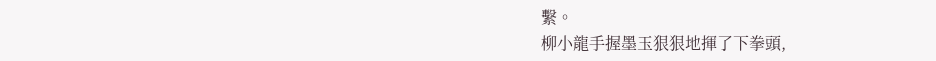繫。
柳小龍手握墨玉狠狠地揮了下拳頭,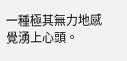一種極其無力地感覺湧上心頭。